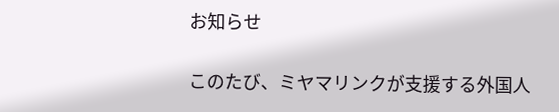お知らせ

このたび、ミヤマリンクが支援する外国人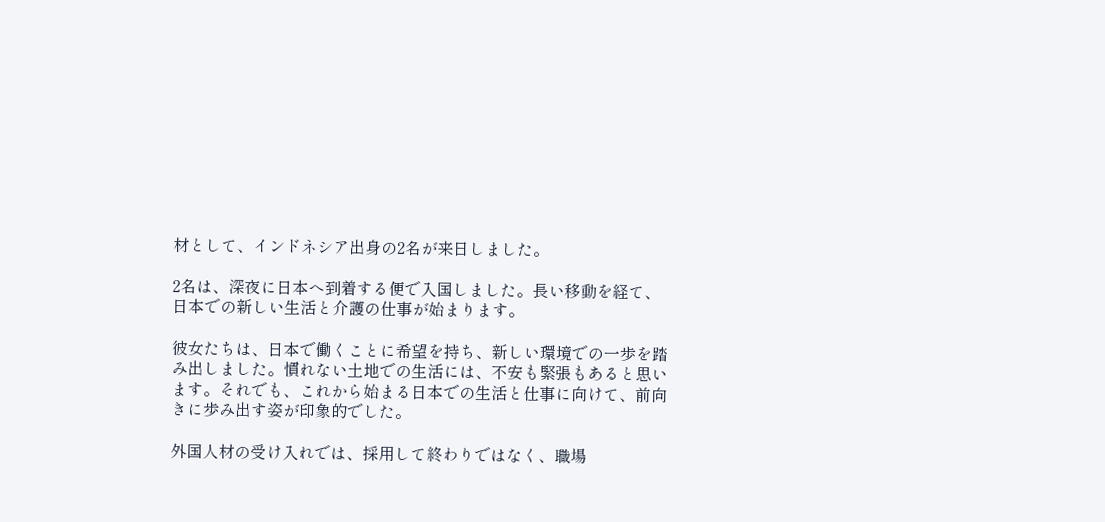材として、インドネシア出身の2名が来日しました。

2名は、深夜に日本へ到着する便で入国しました。長い移動を経て、日本での新しい生活と介護の仕事が始まります。

彼女たちは、日本で働くことに希望を持ち、新しい環境での一歩を踏み出しました。慣れない土地での生活には、不安も緊張もあると思います。それでも、これから始まる日本での生活と仕事に向けて、前向きに歩み出す姿が印象的でした。

外国人材の受け入れでは、採用して終わりではなく、職場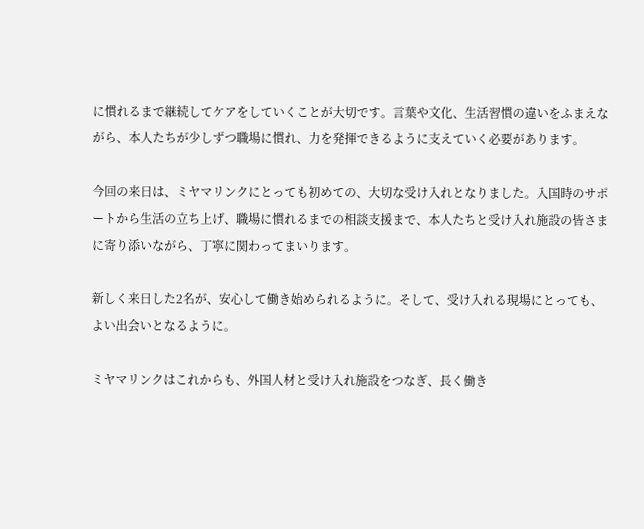に慣れるまで継続してケアをしていくことが大切です。言葉や文化、生活習慣の違いをふまえながら、本人たちが少しずつ職場に慣れ、力を発揮できるように支えていく必要があります。

今回の来日は、ミヤマリンクにとっても初めての、大切な受け入れとなりました。入国時のサポートから生活の立ち上げ、職場に慣れるまでの相談支援まで、本人たちと受け入れ施設の皆さまに寄り添いながら、丁寧に関わってまいります。

新しく来日した2名が、安心して働き始められるように。そして、受け入れる現場にとっても、よい出会いとなるように。

ミヤマリンクはこれからも、外国人材と受け入れ施設をつなぎ、長く働き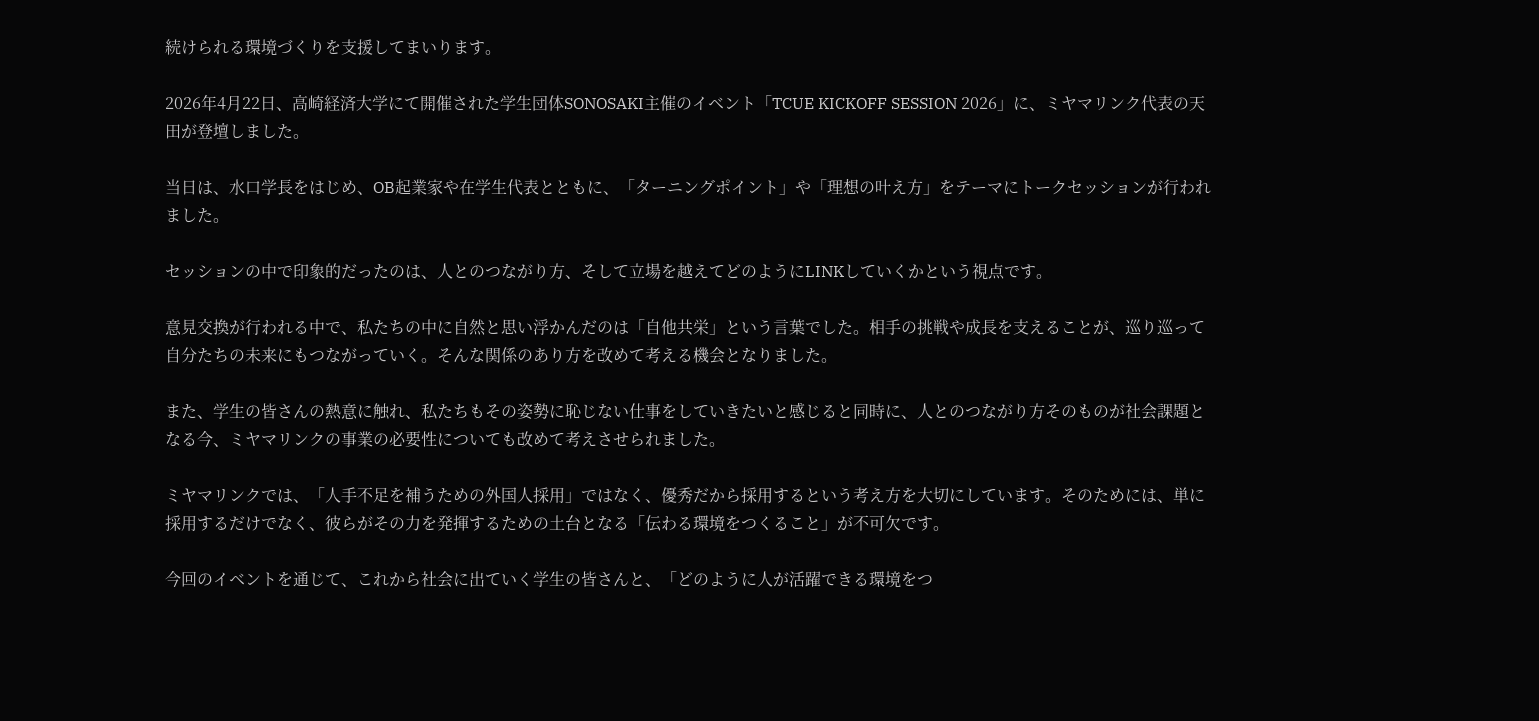続けられる環境づくりを支援してまいります。

2026年4月22日、高崎経済大学にて開催された学生団体SONOSAKI主催のイベント「TCUE KICKOFF SESSION 2026」に、ミヤマリンク代表の天田が登壇しました。

当日は、水口学長をはじめ、OB起業家や在学生代表とともに、「ターニングポイント」や「理想の叶え方」をテーマにトークセッションが行われました。

セッションの中で印象的だったのは、人とのつながり方、そして立場を越えてどのようにLINKしていくかという視点です。

意見交換が行われる中で、私たちの中に自然と思い浮かんだのは「自他共栄」という言葉でした。相手の挑戦や成長を支えることが、巡り巡って自分たちの未来にもつながっていく。そんな関係のあり方を改めて考える機会となりました。

また、学生の皆さんの熱意に触れ、私たちもその姿勢に恥じない仕事をしていきたいと感じると同時に、人とのつながり方そのものが社会課題となる今、ミヤマリンクの事業の必要性についても改めて考えさせられました。

ミヤマリンクでは、「人手不足を補うための外国人採用」ではなく、優秀だから採用するという考え方を大切にしています。そのためには、単に採用するだけでなく、彼らがその力を発揮するための土台となる「伝わる環境をつくること」が不可欠です。

今回のイベントを通じて、これから社会に出ていく学生の皆さんと、「どのように人が活躍できる環境をつ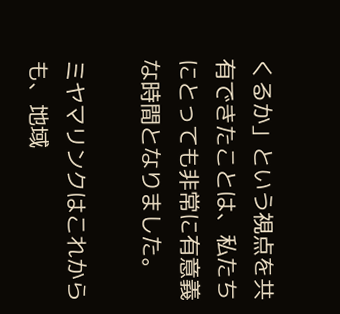くるか」という視点を共有できたことは、私たちにとっても非常に有意義な時間となりました。

ミヤマリンクはこれからも、地域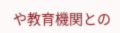や教育機関との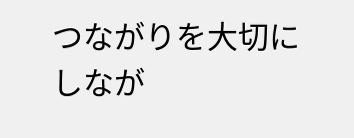つながりを大切にしなが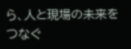ら、人と現場の未来をつなぐ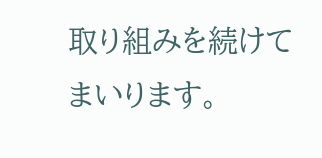取り組みを続けてまいります。